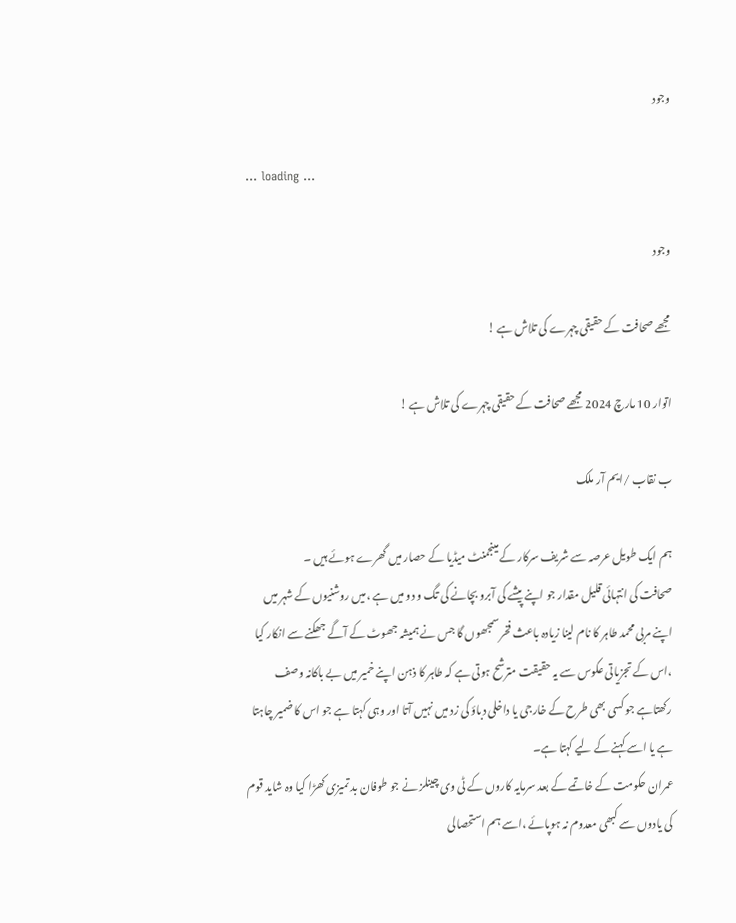وجود

... loading ...

وجود

مجھے صحافت کے حقیقی چہرے کی تلاش ہے !

اتوار 10 مارچ 2024 مجھے صحافت کے حقیقی چہرے کی تلاش ہے !

ب نقاب /ایم آر ملک

ہم ایک طویل عرصہ سے شریف سرکار کے مینجمنٹ میڈیا کے حصار میں گھرے ہوئے ہیں ۔
صحافت کی انتہائی قلیل مقدار جو اپنے پیشے کی آبرو بچانے کی تگ و دو میں ہے ،میں روشنیوں کے شہر میں اپنے مربی محمد طاہر کا نام لینا زیادہ باعث فخر سمجھوں گا جس نے ہمیشہ جھوٹ کے آگے جھکنے سے انکار کیا ،اس کے تجزیاتی عکوس سے یہ حقیقت مترشح ہوتی ہے کہ طاہر کا ذہن اپنے خمیر میں بے باکانہ وصف رکھتاہے جو کسی بھی طرح کے خارجی یا داخلی دباؤ کی زد میں نہیں آتا اور وہی کہتا ہے جو اس کا ضمیر چاہتا ہے یا اسے کہنے کے لیے کہتا ہے۔
عمران حکومت کے خاتمے کے بعد سرمایہ کاروں کے ٹی وی چینلز نے جو طوفان بد تمیزی کھڑا کیا وہ شاید قوم کی یادوں سے کبھی معدوم نہ ہوپائے ،اسے ہم استحصالی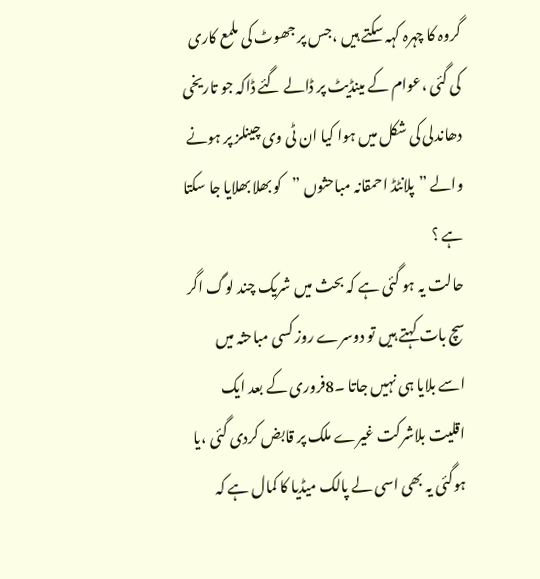گروہ کا چہرہ کہہ سکتے ہیں ،جس پر جھوٹ کی ملمع کاری کی گئی ،عوام کے مینڈیٹ پر ڈالے گئے ڈاکہ جو تاریخی دھاندلی کی شکل میں ہوا کیا ان ٹی وی چینلز پر ہونے والے ”پلانٹڈ احمقانہ مباحثوں ”کو بھلا بھلایا جا سکتا ہے ؟
حالت یہ ہو گئی ہے کہ بحث میں شریک چند لوگ اگر سچ بات کہتے ہیں تو دوسرے روز کسی مباحثہ میں اسے بلایا ہی نہیں جاتا ۔8فروری کے بعد ایک اقلیت بلاشرکت غیرے ملک پر قابض کردی گئی ،یا ہوگئی یہ بھی اسی لے پالک میڈیا کا کمال ہے کہ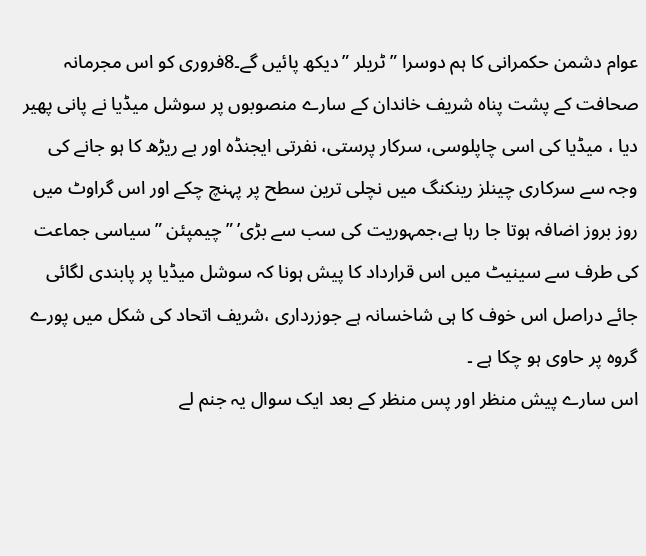عوام دشمن حکمرانی کا ہم دوسرا ”ٹریلر ”دیکھ پائیں گے۔8فروری کو اس مجرمانہ صحافت کے پشت پناہ شریف خاندان کے سارے منصوبوں پر سوشل میڈیا نے پانی پھیر دیا ، میڈیا کی اسی چاپلوسی، سرکار پرستی، نفرتی ایجنڈہ اور بے ریڑھ کا ہو جانے کی وجہ سے سرکاری چینلز رینکنگ میں نچلی ترین سطح پر پہنچ چکے اور اس گراوٹ میں روز بروز اضافہ ہوتا جا رہا ہے،جمہوریت کی سب سے بڑی’ ”چیمپئن ”سیاسی جماعت کی طرف سے سینیٹ میں اس قرارداد کا پیش ہونا کہ سوشل میڈیا پر پابندی لگائی جائے دراصل اس خوف کا ہی شاخسانہ ہے جوزرداری ،شریف اتحاد کی شکل میں پورے گروہ پر حاوی ہو چکا ہے ۔
اس سارے پیش منظر اور پس منظر کے بعد ایک سوال یہ جنم لے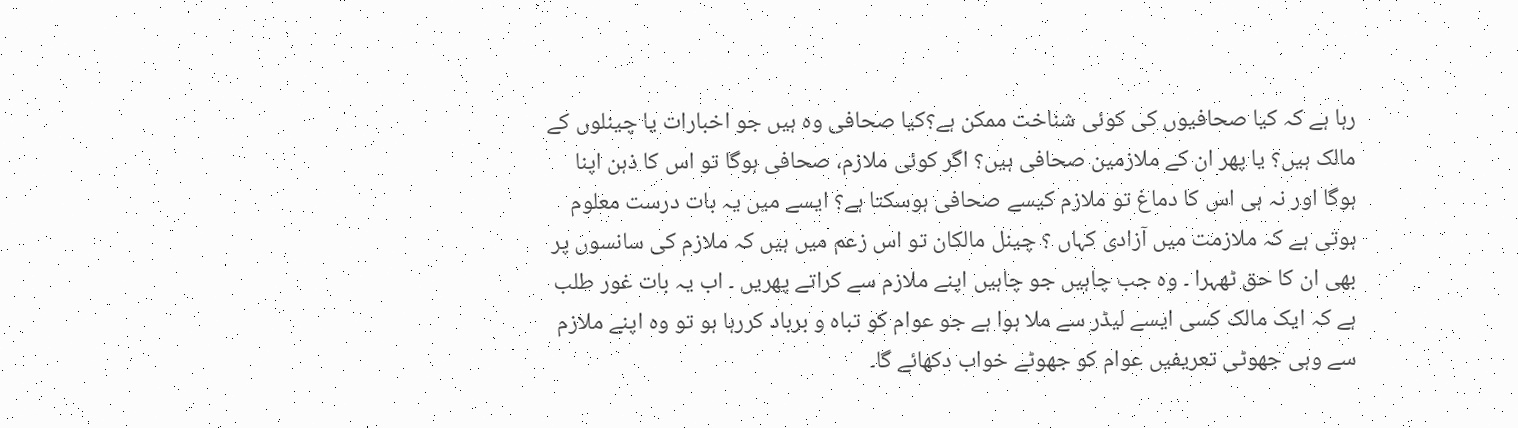رہا ہے کہ کیا صحافیوں کی کوئی شناخت ممکن ہے؟کیا صحافی وہ ہیں جو اخبارات یا چینلوں کے مالک ہیں؟ یا پھر ان کے ملازمین صحافی ہیں؟ اگر کوئی ملازم، صحافی ہوگا تو اس کا ذہن اپنا ہوگا اور نہ ہی اس کا دماغ تو ملازم کیسے صحافی ہوسکتا ہے؟ ایسے میں یہ بات درست معلوم ہوتی ہے کہ ملازمت میں آزادی کہاں ؟ چینل مالکان تو اس زعم میں ہیں کہ ملازم کی سانسوں پر بھی ان کا حق ٹھہرا ۔ وہ جب چاہیں جو چاہیں اپنے ملازم سے کراتے پھریں ۔ اب یہ بات غور طلب ہے کہ ایک مالک کسی ایسے لیڈر سے ملا ہوا ہے جو عوام کو تباہ و برباد کررہا ہو تو وہ اپنے ملازم سے وہی جھوٹی تعریفیں عوام کو جھوٹے خواب دکھائے گا۔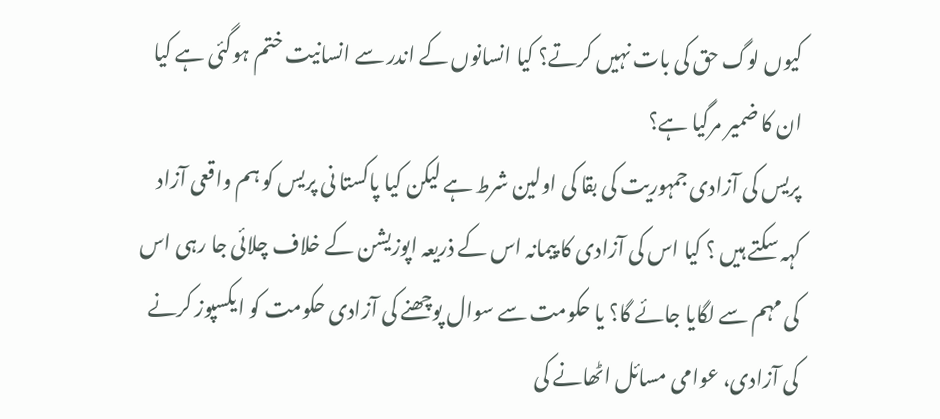کیوں لوگ حق کی بات نہیں کرتے؟ کیا انسانوں کے اندر سے انسانیت ختم ہوگئی ہے کیا ان کا ضمیر مرگیا ہے؟
پریس کی آزادی جمہوریت کی بقا کی اولین شرط ہے لیکن کیا پاکستا نی پریس کو ہم واقعی آزاد کہہ سکتے ہیں ؟ کیا اس کی آزادی کا پیمانہ اس کے ذریعہ اپوزیشن کے خلاف چلائی جا رہی اس کی مہم سے لگایا جائے گا؟ یا حکومت سے سوال پوچھنے کی آزادی حکومت کو ایکسپوز کرنے کی آزادی، عوامی مسائل اٹھانے کی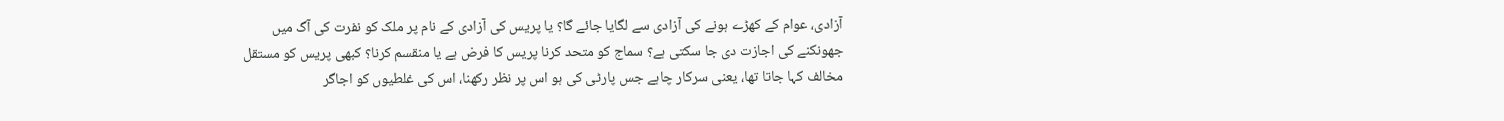آزادی، عوام کے کھڑے ہونے کی آزادی سے لگایا جائے گا؟ یا پریس کی آزادی کے نام پر ملک کو نفرت کی آگ میں جھونکنے کی اجازت دی جا سکتی ہے؟ سماج کو متحد کرنا پریس کا فرض ہے یا منقسم کرنا؟ کبھی پریس کو مستقل مخالف کہا جاتا تھا، یعنی سرکار چاہے جس پارٹی کی ہو اس پر نظر رکھنا، اس کی غلطیوں کو اجاگر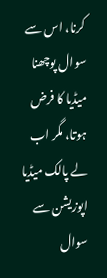کرنا، اس سے سوال پوچھنا میڈیا کا فرض ہوتا، مگر اب لے پالک میڈیا اپوزیشن سے سوال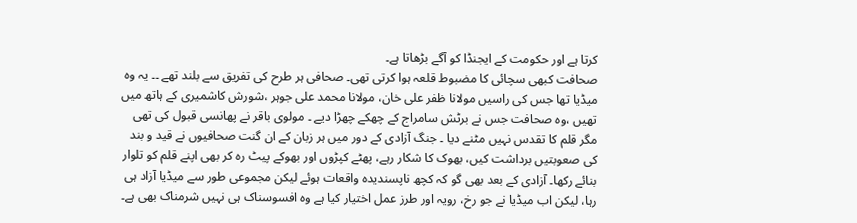کرتا ہے اور حکومت کے ایجنڈا کو آگے بڑھاتا ہے۔
صحافت کبھی سچائی کا مضبوط قلعہ ہوا کرتی تھی۔ صحافی ہر طرح کی تفریق سے بلند تھے ۔۔ یہ وہ میڈیا تھا جس کی راسیں مولانا ظفر علی خان، مولانا محمد علی جوہر ،شورش کاشمیری کے ہاتھ میں تھیں ،وہ صحافت جس نے برٹش سامراج کے چھکے چھڑا دیے ۔ مولوی باقر نے پھانسی قبول کی تھی مگر قلم کا تقدس نہیں مٹنے دیا ۔ جنگ آزادی کے دور میں ہر زبان کے ان گنت صحافیوں نے قید و بند کی صعوبتیں برداشت کیں، بھوک کا شکار رہے، پھٹے کپڑوں اور بھوکے پیٹ رہ کر بھی اپنے قلم کو تلوار بنائے رکھا۔ آزادی کے بعد بھی گو کہ کچھ ناپسندیدہ واقعات ہوئے لیکن مجموعی طور سے میڈیا آزاد ہی رہا، لیکن اب میڈیا نے جو رخ، رویہ اور طرز عمل اختیار کیا ہے وہ افسوسناک ہی نہیں شرمناک بھی ہے۔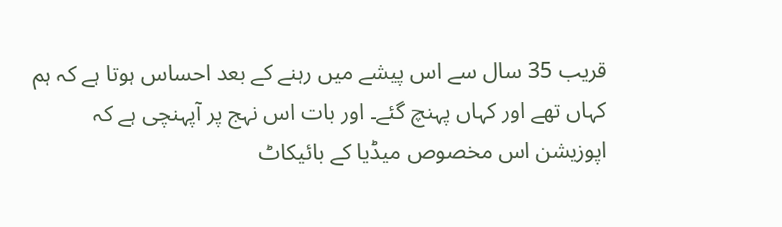قریب 35 سال سے اس پیشے میں رہنے کے بعد احساس ہوتا ہے کہ ہم کہاں تھے اور کہاں پہنچ گئے۔ اور بات اس نہج پر آپہنچی ہے کہ اپوزیشن اس مخصوص میڈیا کے بائیکاٹ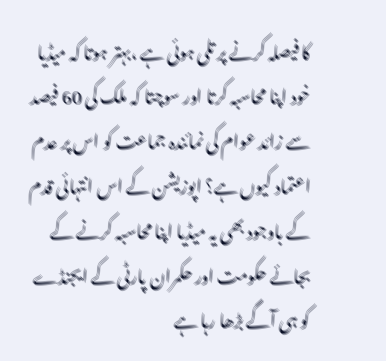کا فیصلہ کرنے پر تلی ہوئی ہے ،بہتر ہوتا کہ میڈیا خود اپنا محاسبہ کرتا اور سوچتا کہ ملک کی 60 فیصد سے زائد عوام کی نمائندہ جماعت کو اس پر عدم اعتماد کیوں ہے؟ اپوزیشن کے اس انتہائی قدم کے باوجود بھی یہ میڈیا اپنا محاسبہ کرنے کے بجائے حکومت اور حکمران پارٹی کے ایجنڈے کو ہی آگے بڑھا رہا ہے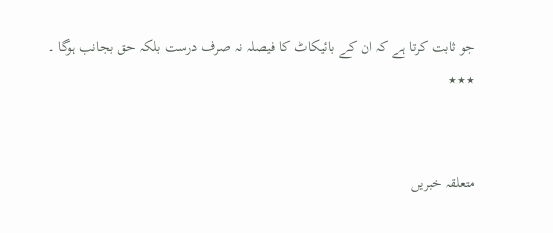جو ثابت کرتا ہے کہ ان کے بائیکاٹ کا فیصلہ نہ صرف درست بلکہ حق بجانب ہوگا ۔
٭٭٭


متعلقہ خبریں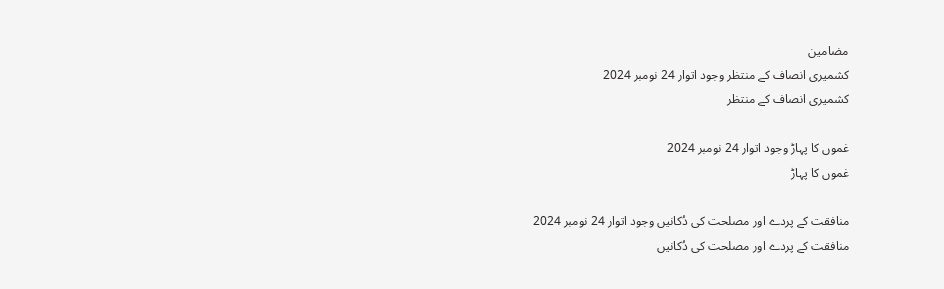مضامین
کشمیری انصاف کے منتظر وجود اتوار 24 نومبر 2024
کشمیری انصاف کے منتظر

غموں کا پہاڑ وجود اتوار 24 نومبر 2024
غموں کا پہاڑ

منافقت کے پردے اور مصلحت کی دُکانیں وجود اتوار 24 نومبر 2024
منافقت کے پردے اور مصلحت کی دُکانیں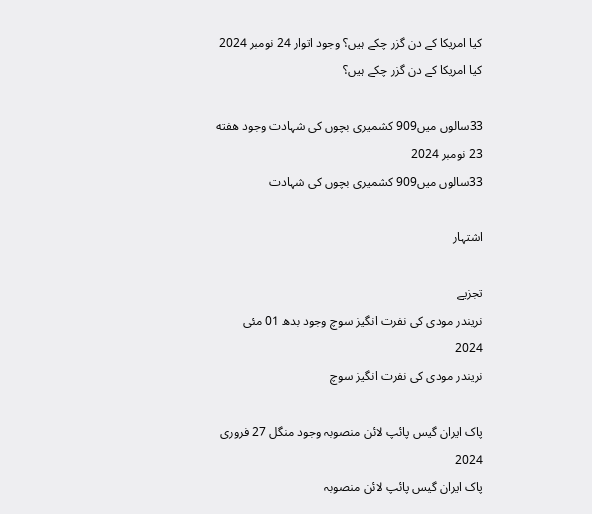کیا امریکا کے دن گزر چکے ہیں؟ وجود اتوار 24 نومبر 2024
کیا امریکا کے دن گزر چکے ہیں؟

33سالوں میں909 کشمیری بچوں کی شہادت وجود هفته 23 نومبر 2024
33سالوں میں909 کشمیری بچوں کی شہادت

اشتہار

تجزیے
نریندر مودی کی نفرت انگیز سوچ وجود بدھ 01 مئی 2024
نریندر مودی کی نفرت انگیز سوچ

پاک ایران گیس پائپ لائن منصوبہ وجود منگل 27 فروری 2024
پاک ایران گیس پائپ لائن منصوبہ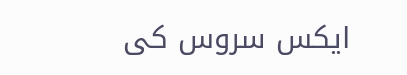ایکس سروس کی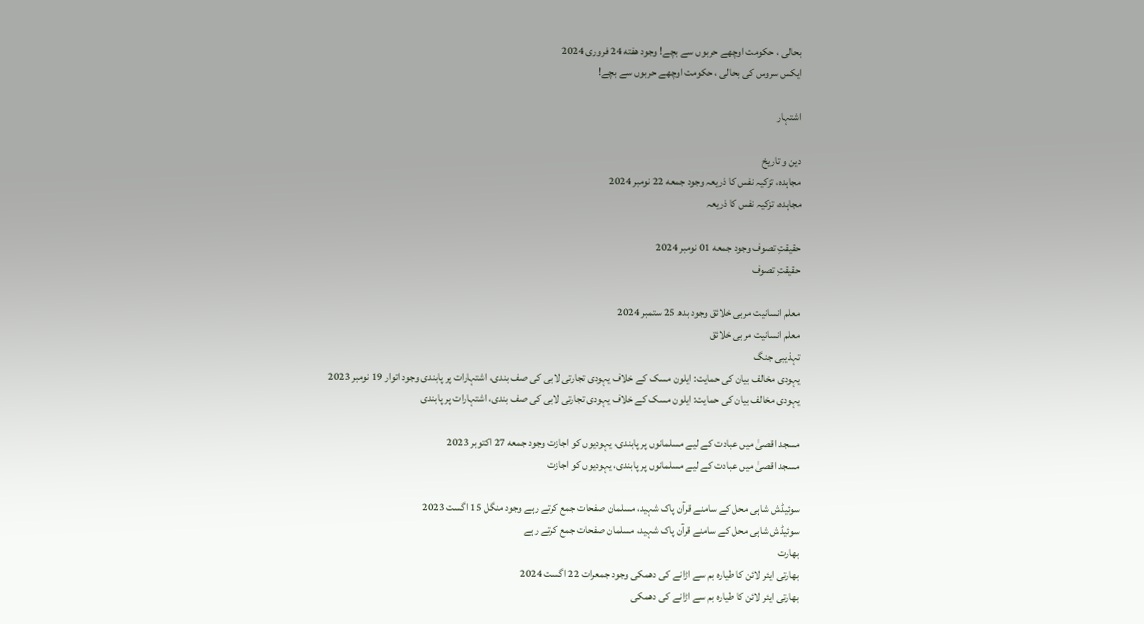بحالی ، حکومت اوچھے حربوں سے بچے! وجود هفته 24 فروری 2024
ایکس سروس کی بحالی ، حکومت اوچھے حربوں سے بچے!

اشتہار

دین و تاریخ
مجاہدہ، تزکیہ نفس کا ذریعہ وجود جمعه 22 نومبر 2024
مجاہدہ، تزکیہ نفس کا ذریعہ

حقیقتِ تصوف وجود جمعه 01 نومبر 2024
حقیقتِ تصوف

معلم انسانیت مربی خلائق وجود بدھ 25 ستمبر 2024
معلم انسانیت مربی خلائق
تہذیبی جنگ
یہودی مخالف بیان کی حمایت: ایلون مسک کے خلاف یہودی تجارتی لابی کی صف بندی، اشتہارات پر پابندی وجود اتوار 19 نومبر 2023
یہودی مخالف بیان کی حمایت: ایلون مسک کے خلاف یہودی تجارتی لابی کی صف بندی، اشتہارات پر پابندی

مسجد اقصیٰ میں عبادت کے لیے مسلمانوں پر پابندی، یہودیوں کو اجازت وجود جمعه 27 اکتوبر 2023
مسجد اقصیٰ میں عبادت کے لیے مسلمانوں پر پابندی، یہودیوں کو اجازت

سوئیڈش شاہی محل کے سامنے قرآن پاک شہید، مسلمان صفحات جمع کرتے رہے وجود منگل 15 اگست 2023
سوئیڈش شاہی محل کے سامنے قرآن پاک شہید، مسلمان صفحات جمع کرتے رہے
بھارت
بھارتی ایئر لائن کا طیارہ بم سے اڑانے کی دھمکی وجود جمعرات 22 اگست 2024
بھارتی ایئر لائن کا طیارہ بم سے اڑانے کی دھمکی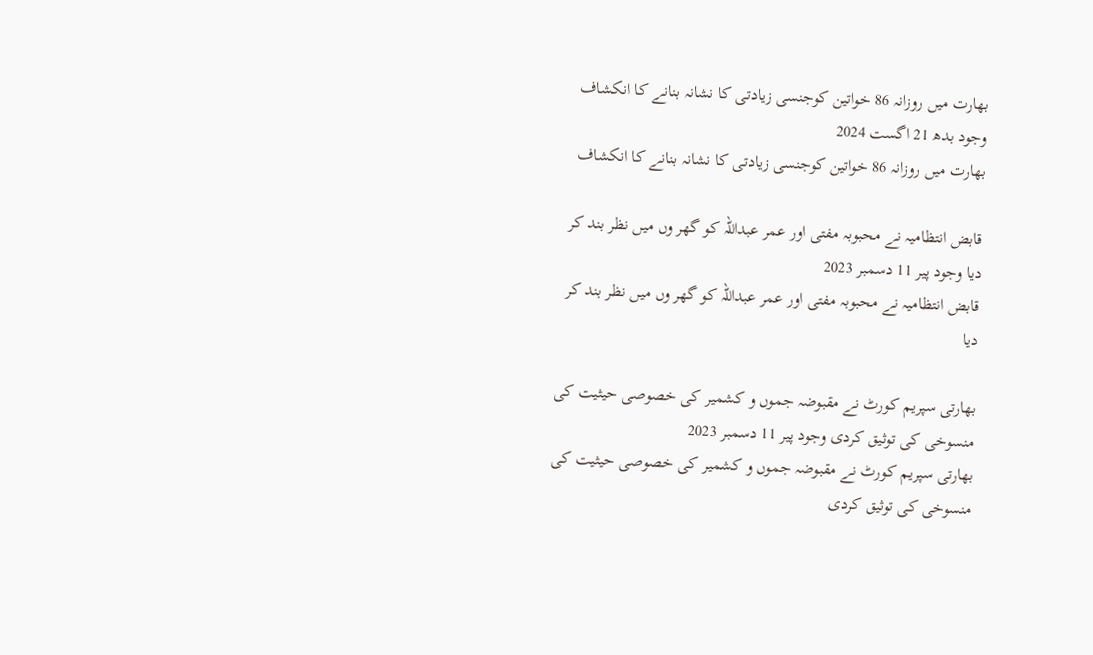بھارت میں روزانہ 86 خواتین کوجنسی زیادتی کا نشانہ بنانے کا انکشاف وجود بدھ 21 اگست 2024
بھارت میں روزانہ 86 خواتین کوجنسی زیادتی کا نشانہ بنانے کا انکشاف

قابض انتظامیہ نے محبوبہ مفتی اور عمر عبداللہ کو گھر وں میں نظر بند کر دیا وجود پیر 11 دسمبر 2023
قابض انتظامیہ نے محبوبہ مفتی اور عمر عبداللہ کو گھر وں میں نظر بند کر دیا

بھارتی سپریم کورٹ نے مقبوضہ جموں و کشمیر کی خصوصی حیثیت کی منسوخی کی توثیق کردی وجود پیر 11 دسمبر 2023
بھارتی سپریم کورٹ نے مقبوضہ جموں و کشمیر کی خصوصی حیثیت کی منسوخی کی توثیق کردی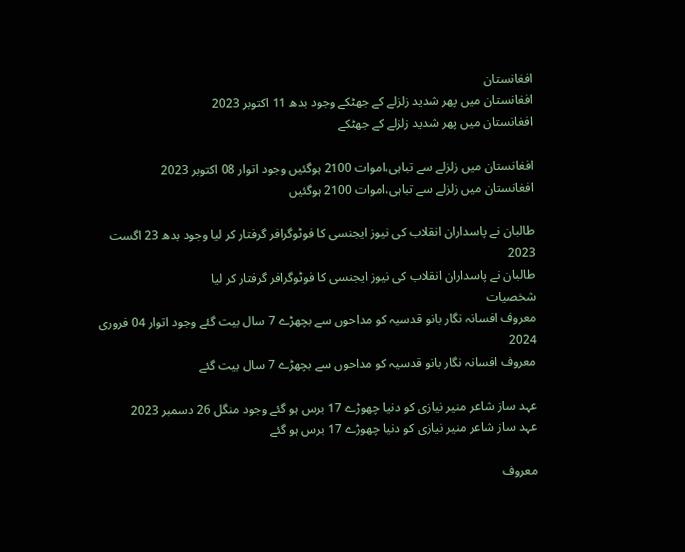افغانستان
افغانستان میں پھر شدید زلزلے کے جھٹکے وجود بدھ 11 اکتوبر 2023
افغانستان میں پھر شدید زلزلے کے جھٹکے

افغانستان میں زلزلے سے تباہی،اموات 2100 ہوگئیں وجود اتوار 08 اکتوبر 2023
افغانستان میں زلزلے سے تباہی،اموات 2100 ہوگئیں

طالبان نے پاسداران انقلاب کی نیوز ایجنسی کا فوٹوگرافر گرفتار کر لیا وجود بدھ 23 اگست 2023
طالبان نے پاسداران انقلاب کی نیوز ایجنسی کا فوٹوگرافر گرفتار کر لیا
شخصیات
معروف افسانہ نگار بانو قدسیہ کو مداحوں سے بچھڑے 7 سال بیت گئے وجود اتوار 04 فروری 2024
معروف افسانہ نگار بانو قدسیہ کو مداحوں سے بچھڑے 7 سال بیت گئے

عہد ساز شاعر منیر نیازی کو دنیا چھوڑے 17 برس ہو گئے وجود منگل 26 دسمبر 2023
عہد ساز شاعر منیر نیازی کو دنیا چھوڑے 17 برس ہو گئے

معروف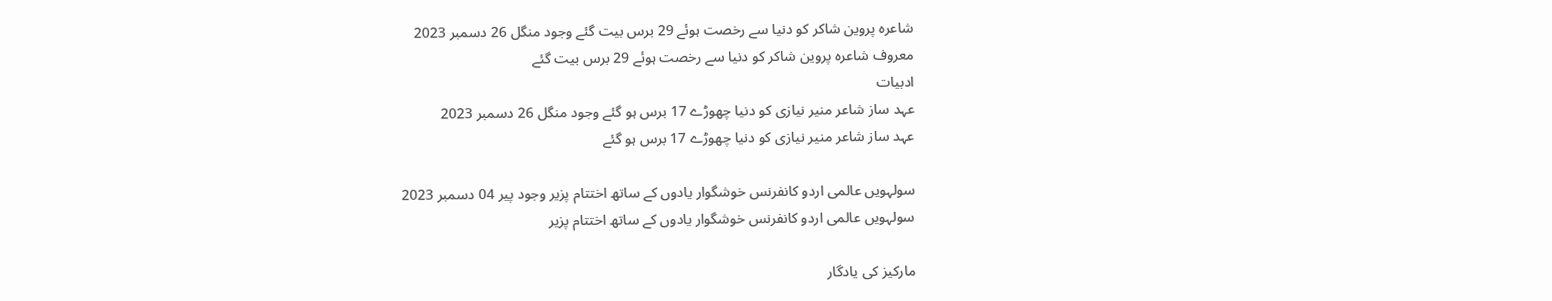شاعرہ پروین شاکر کو دنیا سے رخصت ہوئے 29 برس بیت گئے وجود منگل 26 دسمبر 2023
معروف شاعرہ پروین شاکر کو دنیا سے رخصت ہوئے 29 برس بیت گئے
ادبیات
عہد ساز شاعر منیر نیازی کو دنیا چھوڑے 17 برس ہو گئے وجود منگل 26 دسمبر 2023
عہد ساز شاعر منیر نیازی کو دنیا چھوڑے 17 برس ہو گئے

سولہویں عالمی اردو کانفرنس خوشگوار یادوں کے ساتھ اختتام پزیر وجود پیر 04 دسمبر 2023
سولہویں عالمی اردو کانفرنس خوشگوار یادوں کے ساتھ اختتام پزیر

مارکیز کی یادگار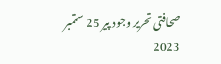صحافتی تحریر وجود پیر 25 ستمبر 2023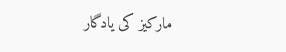مارکیز کی یادگار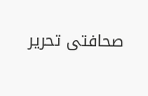صحافتی تحریر